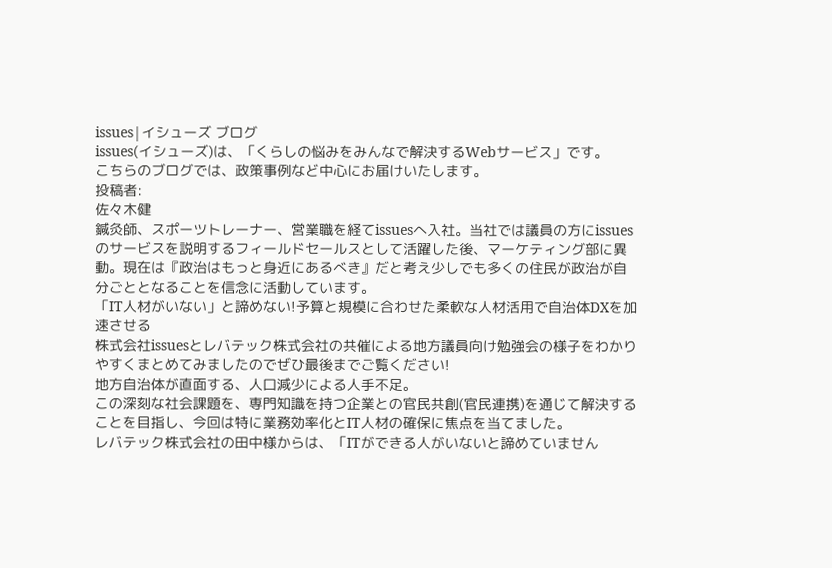issues|イシューズ ブログ
issues(イシューズ)は、「くらしの悩みをみんなで解決するWebサービス」です。
こちらのブログでは、政策事例など中心にお届けいたします。
投稿者:
佐々木健
鍼灸師、スポーツトレーナー、営業職を経てissuesへ入社。当社では議員の方にissuesのサービスを説明するフィールドセールスとして活躍した後、マーケティング部に異動。現在は『政治はもっと身近にあるべき』だと考え少しでも多くの住民が政治が自分ごととなることを信念に活動しています。
「IT人材がいない」と諦めない!予算と規模に合わせた柔軟な人材活用で自治体DXを加速させる
株式会社issuesとレバテック株式会社の共催による地方議員向け勉強会の様子をわかりやすくまとめてみましたのでぜひ最後までご覧ください!
地方自治体が直面する、人口減少による人手不足。
この深刻な社会課題を、専門知識を持つ企業との官民共創(官民連携)を通じて解決することを目指し、今回は特に業務効率化とIT人材の確保に焦点を当てました。
レバテック株式会社の田中様からは、「ITができる人がいないと諦めていません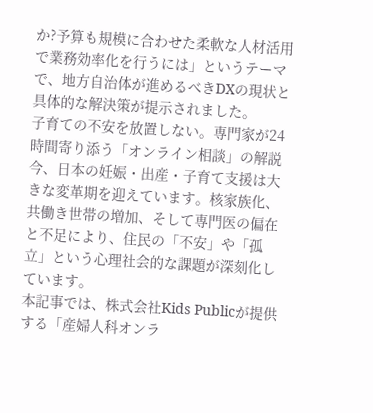か?予算も規模に合わせた柔軟な人材活用で業務効率化を行うには」というテーマで、地方自治体が進めるべきDXの現状と具体的な解決策が提示されました。
子育ての不安を放置しない。専門家が24時間寄り添う「オンライン相談」の解説
今、日本の妊娠・出産・子育て支援は大きな変革期を迎えています。核家族化、共働き世帯の増加、そして専門医の偏在と不足により、住民の「不安」や「孤立」という心理社会的な課題が深刻化しています。
本記事では、株式会社Kids Publicが提供する「産婦人科オンラ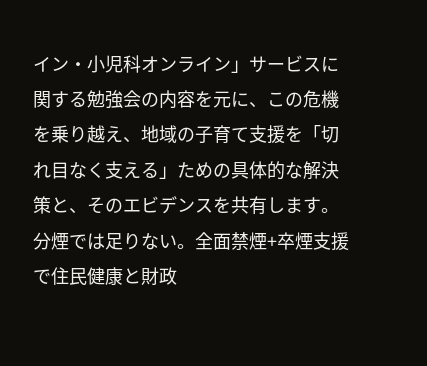イン・小児科オンライン」サービスに関する勉強会の内容を元に、この危機を乗り越え、地域の子育て支援を「切れ目なく支える」ための具体的な解決策と、そのエビデンスを共有します。
分煙では足りない。全面禁煙+卒煙支援で住民健康と財政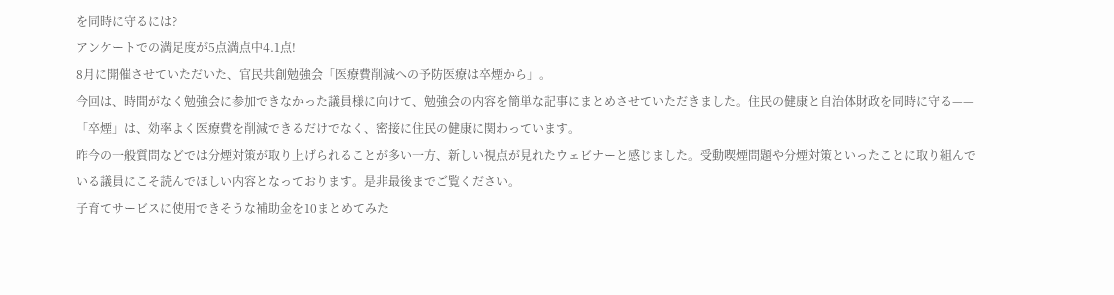を同時に守るには?
アンケートでの満足度が5点満点中4.1点!
8月に開催させていただいた、官民共創勉強会「医療費削減への予防医療は卒煙から」。
今回は、時間がなく勉強会に参加できなかった議員様に向けて、勉強会の内容を簡単な記事にまとめさせていただきました。住民の健康と自治体財政を同時に守る——「卒煙」は、効率よく医療費を削減できるだけでなく、密接に住民の健康に関わっています。
昨今の一般質問などでは分煙対策が取り上げられることが多い一方、新しい視点が見れたウェビナーと感じました。受動喫煙問題や分煙対策といったことに取り組んでいる議員にこそ読んでほしい内容となっております。是非最後までご覧ください。
子育てサービスに使用できそうな補助金を10まとめてみた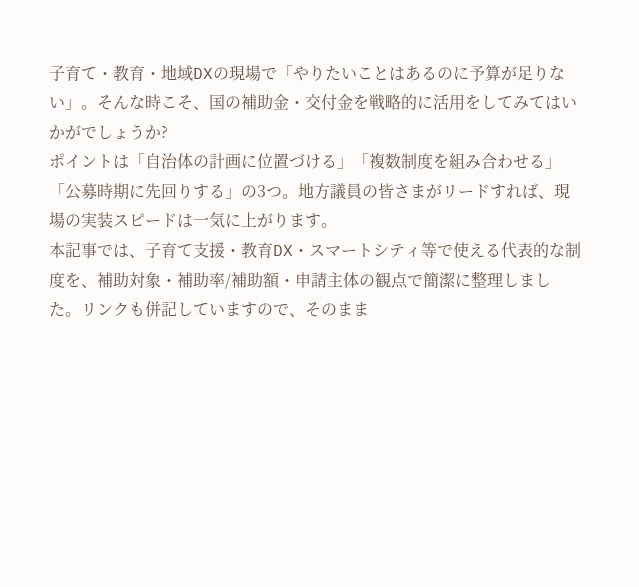子育て・教育・地域DXの現場で「やりたいことはあるのに予算が足りない」。そんな時こそ、国の補助金・交付金を戦略的に活用をしてみてはいかがでしょうか?
ポイントは「自治体の計画に位置づける」「複数制度を組み合わせる」「公募時期に先回りする」の3つ。地方議員の皆さまがリードすれば、現場の実装スピードは一気に上がります。
本記事では、子育て支援・教育DX・スマートシティ等で使える代表的な制度を、補助対象・補助率/補助額・申請主体の観点で簡潔に整理しました。リンクも併記していますので、そのまま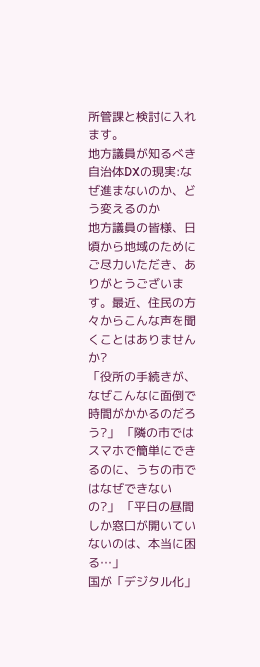所管課と検討に入れます。
地方議員が知るべき自治体DXの現実:なぜ進まないのか、どう変えるのか
地方議員の皆様、日頃から地域のためにご尽力いただき、ありがとうございます。最近、住民の方々からこんな声を聞くことはありませんか?
「役所の手続きが、なぜこんなに面倒で時間がかかるのだろう?」 「隣の市ではスマホで簡単にできるのに、うちの市ではなぜできないの?」 「平日の昼間しか窓口が開いていないのは、本当に困る…」
国が「デジタル化」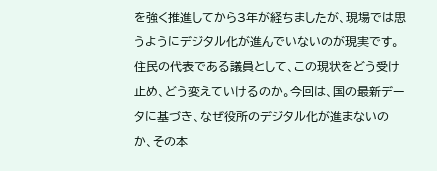を強く推進してから3年が経ちましたが、現場では思うようにデジタル化が進んでいないのが現実です。住民の代表である議員として、この現状をどう受け止め、どう変えていけるのか。今回は、国の最新データに基づき、なぜ役所のデジタル化が進まないのか、その本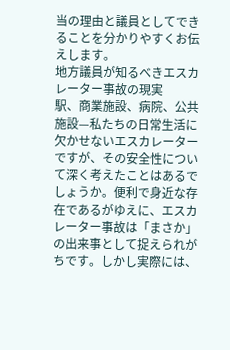当の理由と議員としてできることを分かりやすくお伝えします。
地方議員が知るべきエスカレーター事故の現実
駅、商業施設、病院、公共施設—私たちの日常生活に欠かせないエスカレーターですが、その安全性について深く考えたことはあるでしょうか。便利で身近な存在であるがゆえに、エスカレーター事故は「まさか」の出来事として捉えられがちです。しかし実際には、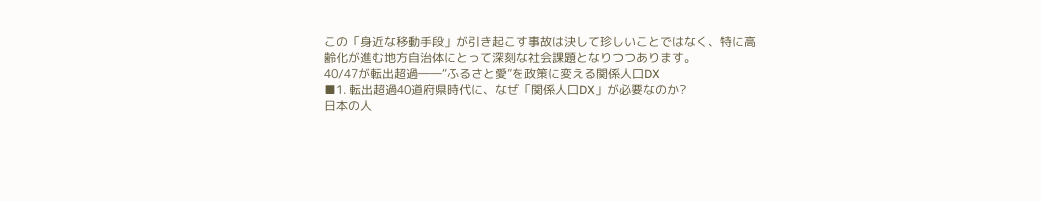この「身近な移動手段」が引き起こす事故は決して珍しいことではなく、特に高齢化が進む地方自治体にとって深刻な社会課題となりつつあります。
40/47が転出超過――“ふるさと愛”を政策に変える関係人口DX
■1. 転出超過40道府県時代に、なぜ「関係人口DX」が必要なのか?
日本の人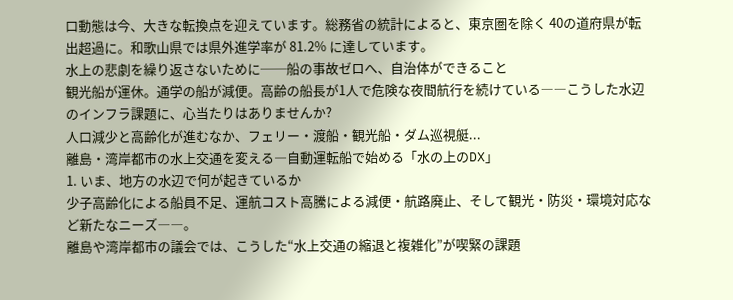口動態は今、大きな転換点を迎えています。総務省の統計によると、東京圏を除く 40の道府県が転出超過に。和歌山県では県外進学率が 81.2% に達しています。
水上の悲劇を繰り返さないために──船の事故ゼロへ、自治体ができること
観光船が運休。通学の船が減便。高齢の船長が1人で危険な夜間航行を続けている――こうした水辺のインフラ課題に、心当たりはありませんか?
人口減少と高齢化が進むなか、フェリー・渡船・観光船・ダム巡視艇...
離島・湾岸都市の水上交通を変える―自動運転船で始める「水の上のDX」
1. いま、地方の水辺で何が起きているか
少子高齢化による船員不足、運航コスト高騰による減便・航路廃止、そして観光・防災・環境対応など新たなニーズ――。
離島や湾岸都市の議会では、こうした“水上交通の縮退と複雑化”が喫緊の課題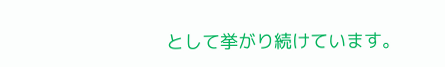として挙がり続けています。